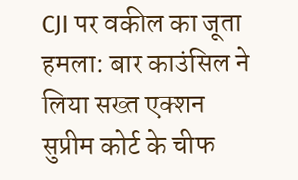CJI पर वकील का जूता हमला: बार काउंसिल ने लिया सख्त एक्शन
सुप्रीम कोर्ट के चीफ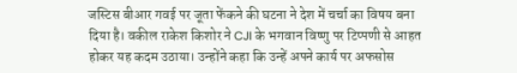जस्टिस बीआर गवई पर जूता फेंकने की घटना ने देश में चर्चा का विषय बना दिया है। वकील राकेश किशोर ने CJI के भगवान विष्णु पर टिप्पणी से आहत होकर यह कदम उठाया। उन्होंने कहा कि उन्हें अपने कार्य पर अफसोस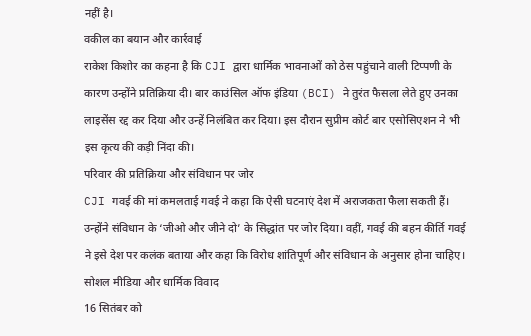नहीं है।
वकील का बयान और कार्रवाई
राकेश किशोर का कहना है कि CJI द्वारा धार्मिक भावनाओं को ठेस पहुंचाने वाली टिप्पणी के कारण उन्होंने प्रतिक्रिया दी। बार काउंसिल ऑफ इंडिया (BCI) ने तुरंत फैसला लेते हुए उनका लाइसेंस रद्द कर दिया और उन्हें निलंबित कर दिया। इस दौरान सुप्रीम कोर्ट बार एसोसिएशन ने भी इस कृत्य की कड़ी निंदा की।
परिवार की प्रतिक्रिया और संविधान पर जोर
CJI गवई की मां कमलताई गवई ने कहा कि ऐसी घटनाएं देश में अराजकता फैला सकती हैं। उन्होंने संविधान के ‘जीओ और जीने दो’ के सिद्धांत पर जोर दिया। वहीं, गवई की बहन कीर्ति गवई ने इसे देश पर कलंक बताया और कहा कि विरोध शांतिपूर्ण और संविधान के अनुसार होना चाहिए।
सोशल मीडिया और धार्मिक विवाद
16 सितंबर को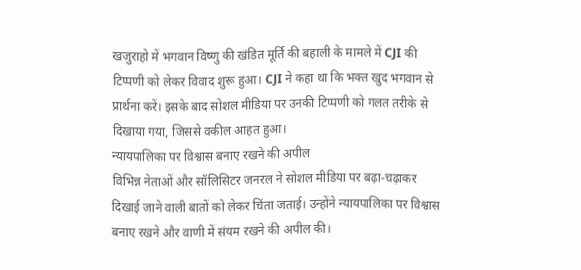खजुराहो में भगवान विष्णु की खंडित मूर्ति की बहाली के मामले में CJI की टिप्पणी को लेकर विवाद शुरू हुआ। CJI ने कहा था कि भक्त खुद भगवान से प्रार्थना करें। इसके बाद सोशल मीडिया पर उनकी टिप्पणी को गलत तरीके से दिखाया गया, जिससे वकील आहत हुआ।
न्यायपालिका पर विश्वास बनाए रखने की अपील
विभिन्न नेताओं और सॉलिसिटर जनरल ने सोशल मीडिया पर बढ़ा-चढ़ाकर दिखाई जाने वाली बातों को लेकर चिंता जताई। उन्होंने न्यायपालिका पर विश्वास बनाए रखने और वाणी में संयम रखने की अपील की।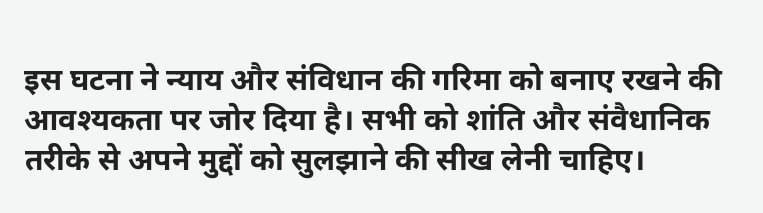इस घटना ने न्याय और संविधान की गरिमा को बनाए रखने की आवश्यकता पर जोर दिया है। सभी को शांति और संवैधानिक तरीके से अपने मुद्दों को सुलझाने की सीख लेनी चाहिए।